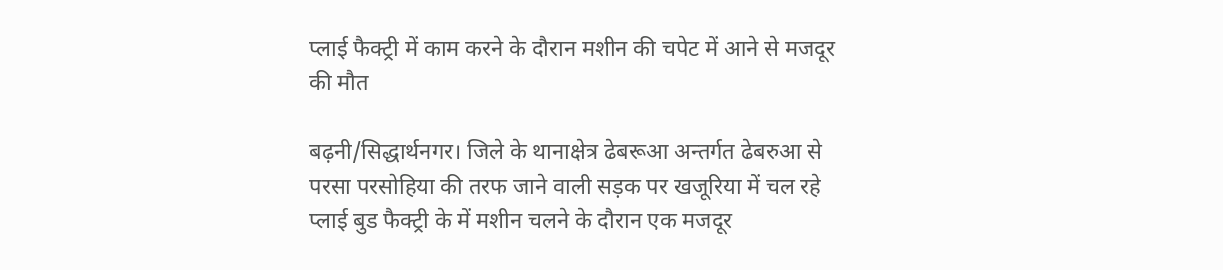प्लाई फैक्ट्री में काम करने के दौरान मशीन की चपेट में आने से मजदूर की मौत

बढ़नी/सिद्धार्थनगर। जिले के थानाक्षेत्र ढेबरूआ अन्तर्गत ढेबरुआ से परसा परसोहिया की तरफ जाने वाली सड़क पर खजूरिया में चल रहे प्लाई बुड फैक्ट्री के में मशीन चलने के दौरान एक मजदूर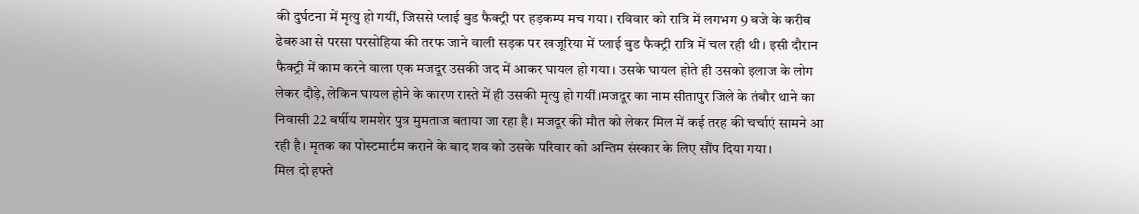की दुर्घटना में मृत्यु हो गयीं, जिससे प्लाई बुड फैक्ट्री पर हड़कम्प मच गया। रविवार को रात्रि में लगभग 9 बजे के करीब ढेबरुआ से परसा परसोहिया की तरफ जाने वाली सड़क पर खजूरिया में प्लाई बुड फैक्ट्री रात्रि में चल रही थी। इसी दौरान फैक्ट्री में काम करने वाला एक मजदूर उसकी जद में आकर घायल हो गया। उसके घायल होते ही उसको इलाज के लोग लेकर दौड़े, लेकिन घायल होने के कारण रास्ते में ही उसकी मृत्यु हो गयीं।मजदूर का नाम सीतापुर जिले के तंबौर थाने का निवासी 22 बर्षीय शमशेर पुत्र मुमताज बताया जा रहा है। मजदूर की मौत को लेकर मिल में कई तरह की चर्चाएं सामने आ रही है। मृतक का पोस्टमार्टम कराने के बाद शव को उसके परिवार को अन्तिम संस्कार के लिए सौंप दिया गया।
मिल दो हफ्ते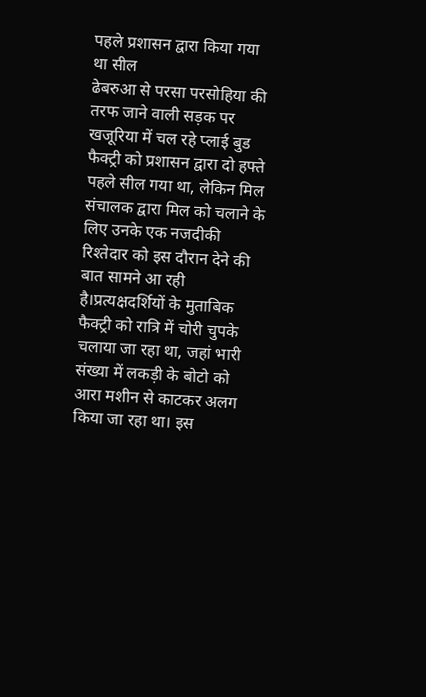पहले प्रशासन द्वारा किया गया था सील
ढेबरुआ से परसा परसोहिया की तरफ जाने वाली सड़क पर खजूरिया में चल रहे प्लाई बुड फैक्ट्री को प्रशासन द्वारा दो हफ्ते पहले सील गया था, लेकिन मिल संचालक द्वारा मिल को चलाने के लिए उनके एक नजदीकी रिश्तेदार को इस दौरान देने की बात सामने आ रही है।प्रत्यक्षदर्शियों के मुताबिक फैक्ट्री को रात्रि में चोरी चुपके चलाया जा रहा था, जहां भारी संख्या में लकड़ी के बोटो को आरा मशीन से काटकर अलग किया जा रहा था। इस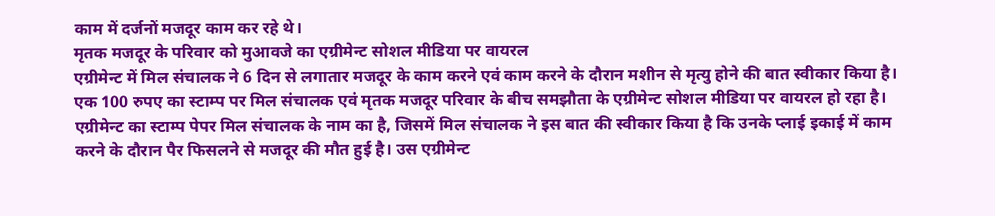काम में दर्जनों मजदूर काम कर रहे थे।
मृतक मजदूर के परिवार को मुआवजे का एग्रीमेन्ट सोशल मीडिया पर वायरल
एग्रीमेन्ट में मिल संचालक ने 6 दिन से लगातार मजदूर के काम करने एवं काम करने के दौरान मशीन से मृत्यु होने की बात स्वीकार किया है।
एक 100 रुपए का स्टाम्प पर मिल संचालक एवं मृतक मजदूर परिवार के बीच समझौता के एग्रीमेन्ट सोशल मीडिया पर वायरल हो रहा है। एग्रीमेन्ट का स्टाम्प पेपर मिल संचालक के नाम का है, जिसमें मिल संचालक ने इस बात की स्वीकार किया है कि उनके प्लाई इकाई में काम करने के दौरान पैर फिसलने से मजदूर की मौत हुई है। उस एग्रीमेन्ट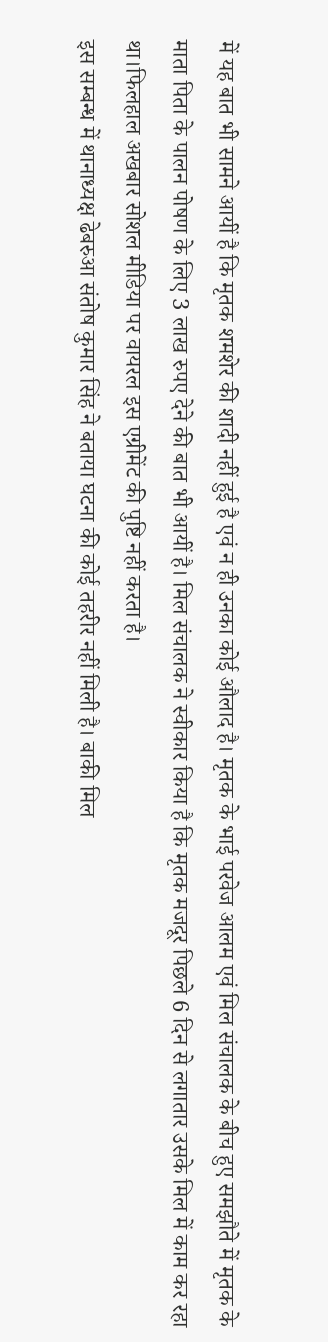में यह बात भी सामने आयीं है कि मृतक शमशेर की शादी नहीं हुई है एवं न ही उनका कोई औलाद है। मृतक के भाई परवेज आलम एवं मिल संचालक के बीच हुए समझौते में मृतक के माता पिता के पालन पोषण के लिए 3 लाख रुपए देने की बात भी आयीं है। मिल संचालक ने स्वीकार किया है कि मृतक मजदूर पिछले 6 दिन से लगातार उसके मिल में काम कर रहा था।फिलहाल अखबार सोशल मीडिया पर वायरल इस एग्रीमेंट की पुष्टि नहीं करता है।
इस सम्बन्ध में थानाध्यक्ष ढेबरुआ संतोष कुमार सिंह ने बताया घटना की कोई तहरीर नहीं मिली है। बाकी मिल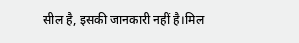सील है, इसकी जानकारी नहीं है।मिल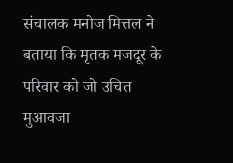संचालक मनोज मित्तल ने बताया कि मृतक मजदूर के परिवार को जो उचित मुआवजा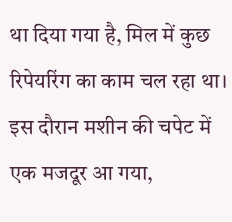था दिया गया है, मिल में कुछ रिपेयरिंग का काम चल रहा था। इस दौरान मशीन की चपेट में एक मजदूर आ गया,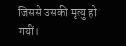जिससे उसकी मृत्यु हो गयीं।